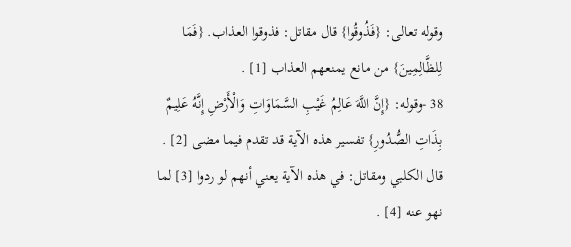وقوله تعالى: {فَذُوقُوا} قال مقاتل: فذوقوا العذاب. {فَمَا لِلظَّالِمِينَ} من مانع يمنعهم العذاب [1] .
38 -وقوله: {إِنَّ اللَّهَ عَالِمُ غَيْبِ السَّمَاوَاتِ وَالْأَرْضِ إِنَّهُ عَلِيمٌ بِذَاتِ الصُّدُورِ} تفسير هذه الآية قد تقدم فيما مضى [2] . قال الكلبي ومقاتل: في هذه الآية يعني أنهم لو ردوا [3] لما نهو عنه [4] .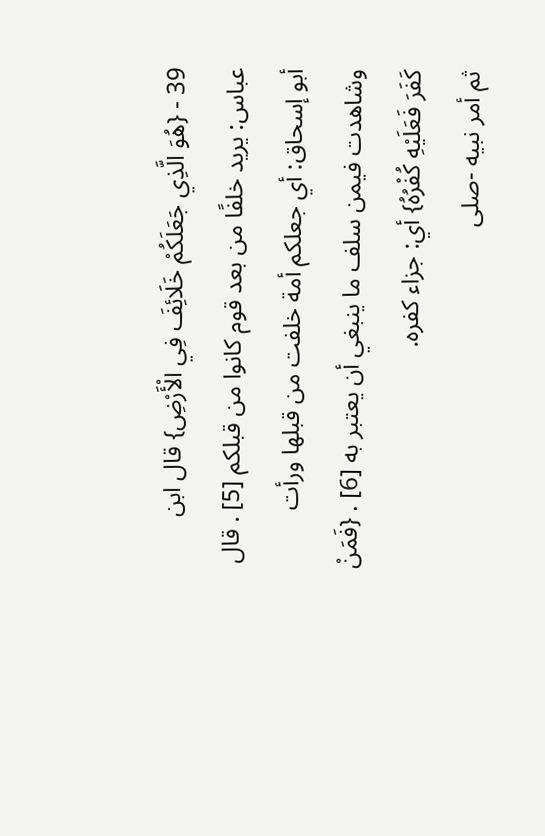39 - {هُوَ الَّذِي جَعَلَكُمْ خَلَائِفَ فِي الْأَرْضِ} قال ابن عباس: يريد خلفًا من بعد قوم كانوا من قبلكم [5] . قال أبو إسحاق: أي جعلكم أمة خلفت من قبلها ورأت وشاهدت فيمن سلف ما ينبغي أن يعتبر به [6] . {فَمَنْ كَفَرَ فَعَلَيْهِ كُفْرُهُ} أي: جزاء كفره.
ثم أمر نبيه -صلى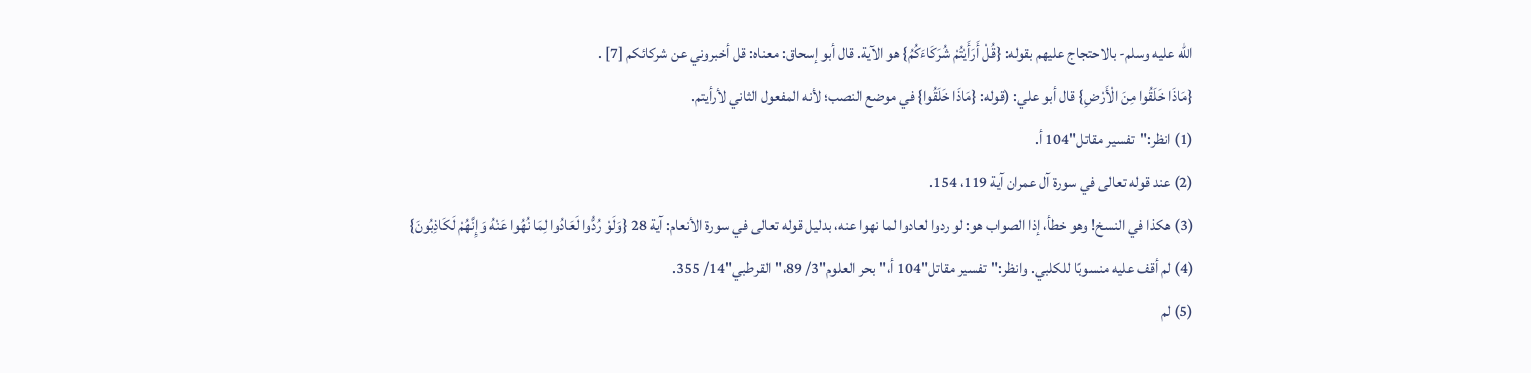الله عليه وسلم- بالاحتجاج عليهم بقوله: {قُلْ أَرَأَيْتُمْ شُرَكَاءَكُمُ} هو الآية. قال أبو إسحاق: معناه: قل أخبروني عن شركائكم [7] .
{مَاذَا خَلَقُوا مِنَ الْأَرْضِ} قال أبو علي: (قوله: {مَاذَا خَلَقُوا} في موضع النصب؛ لأنه المفعول الثاني لأرأيتم.
(1) انظر:"تفسير مقاتل"104 أ.
(2) عند قوله تعالى في سورة آل عمران آية 119، 154.
(3) هكذا في النسخ! وهو خطأ، إذا الصواب هو: لو ردوا لعادوا لما نهوا عنه، بدليل قوله تعالى في سورة الأنعام: آية 28 {وَلَوْ رُدُّوا لَعَادُوا لِمَا نُهُوا عَنْهُ وَإِنَّهُمْ لَكَاذِبُونَ}
(4) لم أقف عليه منسوبًا للكلبي. وانظر:"تفسير مقاتل"104 أ،"بحر العلوم"3/ 89،"القرطبي"14/ 355.
(5) لم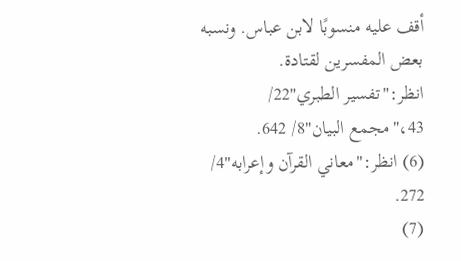أقف عليه منسوبًا لابن عباس. ونسبه بعض المفسرين لقتادة. انظر:"تفسير الطبري"22/ 43،"مجمع البيان"8/ 642.
(6) انظر:"معاني القرآن وإعرابه"4/ 272.
(7)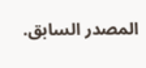المصدر السابق.